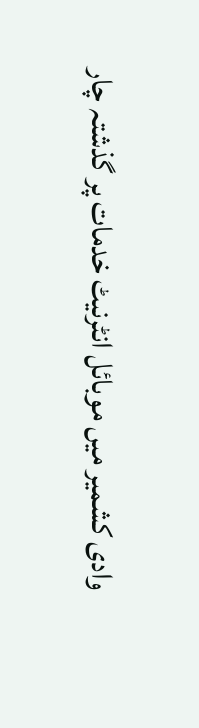وادی کشمیر میں موبائل انٹرنیٹ خدمات پر گذشتہ چار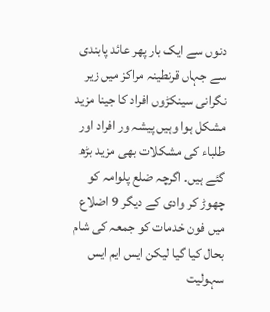دنوں سے ایک بار پھر عائد پابندی سے جہاں قرنطینہ مراکز میں زیر نگرانی سینکڑوں افراد کا جینا مزید مشکل ہوا وہیں پیشہ ور افراد اور طلباء کی مشکلات بھی مزید بڑھ گئے ہیں۔ اگرچہ ضلع پلوامہ کو چھوڑ کر وادی کے دیگر 9 اضلاع میں فون خدمات کو جمعہ کی شام بحال کیا گیا لیکن ایس ایم ایس سہولیت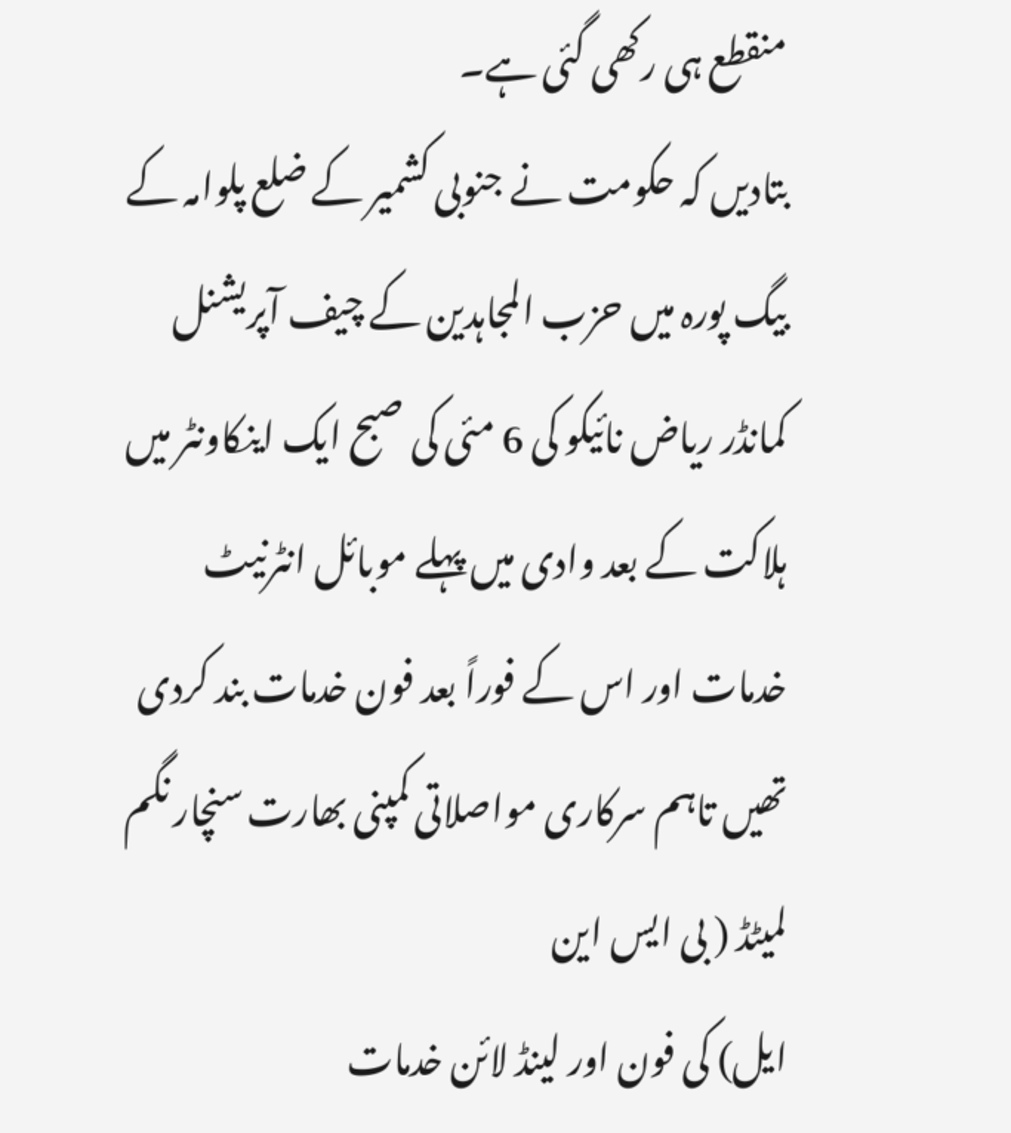منقطع ہی رکھی گئی ہے۔
بتادیں کہ حکومت نے جنوبی کشمیر کے ضلع پلوامہ کے بیگ پورہ میں حزب المجاہدین کے چیف آپریشنل کمانڈر ریاض نائیکو کی 6 مئی کی صبح ایک اینکاونٹر میں
ہلاکت کے بعد وادی میں پہلے موبائل انٹرنیٹ خدمات اور اس کے فوراً بعد فون خدمات بند کردی تھیں تاہم سرکاری مواصلاتی کمپنی بھارت سنچار نگم لمیٹڈ ( بی ایس این
ایل) کی فون اور لینڈ لائن خدمات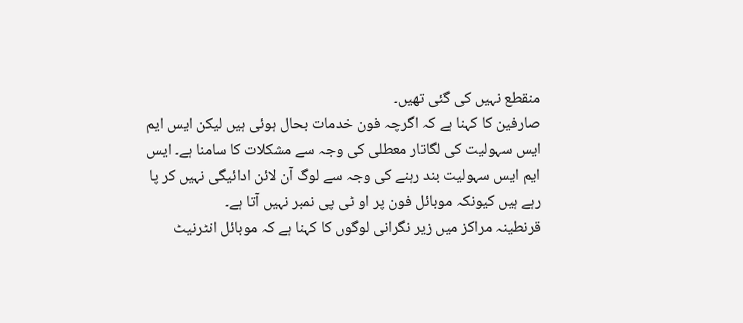منقطع نہیں کی گئی تھیں۔
صارفین کا کہنا ہے کہ اگرچہ فون خدمات بحال ہوئی ہیں لیکن ایس ایم ایس سہولیت کی لگاتار معطلی کی وجہ سے مشکلات کا سامنا ہے۔ ایس ایم ایس سہولیت بند رہنے کی وجہ سے لوگ آن لائن ادائیگی نہیں کر پا رہے ہیں کیونکہ موبائل فون پر او ٹی پی نمبر نہیں آتا ہے۔
قرنطینہ مراکز میں زیر نگرانی لوگوں کا کہنا ہے کہ موبائل انٹرنیٹ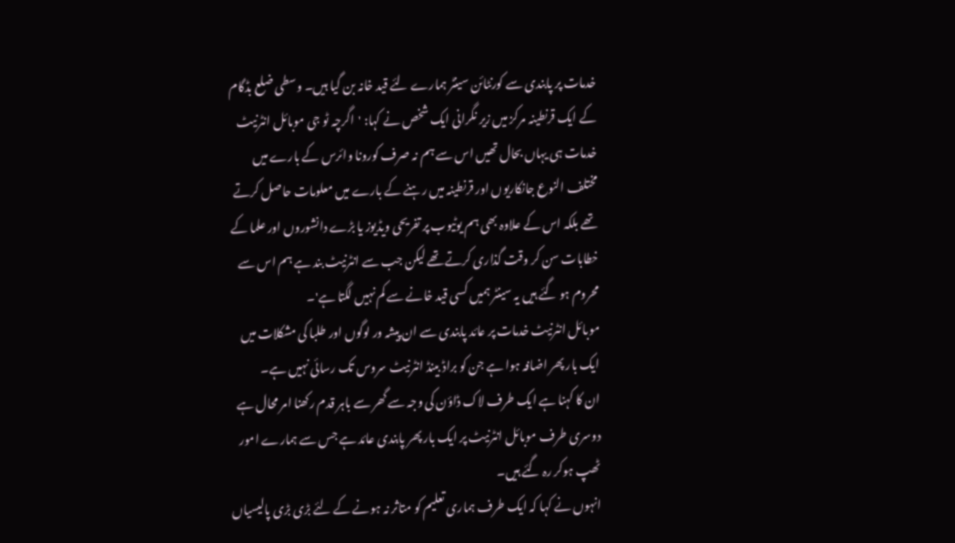خدمات پر پابندی سے کورنٹائن سینٹر ہمارے لئے قید خانہ بن گیا ہیں۔ وسطی ضلع بڈگام کے ایک قرنطینہ مرکز میں زیر نگرانی ایک شخص نے کہا: 'اگرچہ ٹو جی موبائل انٹرنیٹ خدمات ہی یہاں بحال تھیں اس سے ہم نہ صرف کورونا وائرس کے بارے میں مختلف النوع جانکاریوں اور قرنطینہ میں رہنے کے بارے میں معلومات حاصل کرتے تھے بلکہ اس کے علاوہ بھی ہم یوٹیوب پر تفریحی ویڈیوز یا بڑے دانشوروں اور علما کے خطابات سن کر وقت گذاری کرتے تھے لیکن جب سے انٹرنیٹ بند ہے ہم اس سے محروم ہو گئے ہیں یہ سینٹر ہمیں کسی قید خانے سے کم نہیں لگتا ہے'۔
موبائل انٹرنیٹ خدمات پر عائد پابندی سے ان پیشہ ور لوگوں اور طلبا کی مشکلات میں ایک بار پھر اضافہ ہوا ہے جن کو براڈ بینڈ انٹرنیٹ سروس تک رسائی نہیں ہے۔
ان کا کہنا ہے ایک طرف لاک ڈاؤن کی وجہ سے گھر سے باہر قدم رکھنا امر محال ہے دوسری طرف موبائل انٹرنیٹ پر ایک بار پھر پابندی عائد ہے جس سے ہمارے امور
ٹھپ ہوکر رہ گئے ہیں۔
انہوں نے کہا کہ ایک طرف ہماری تعلیم کو متاثر نہ ہونے کے لئے بڑی بڑی پالیسیاں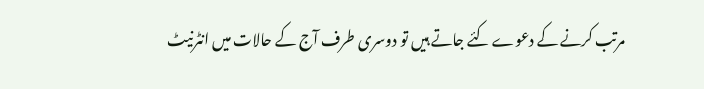مرتب کرنے کے دعوے کئے جاتے ہیں تو دوسری طرف آج کے حالات میں انٹرنیٹ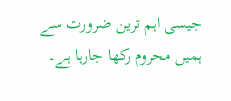جیسی اہم ترین ضرورت سے ہمیں محروم رکھا جارہا ہے۔